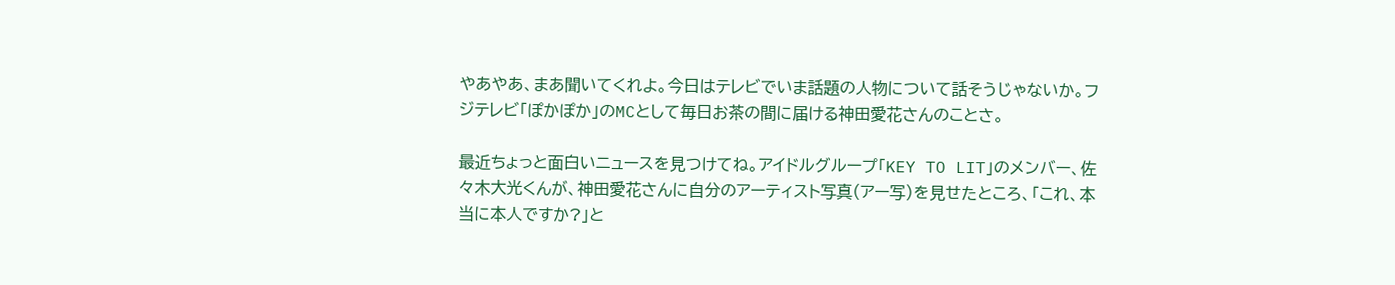やあやあ、まあ聞いてくれよ。今日はテレビでいま話題の人物について話そうじゃないか。フジテレビ「ぽかぽか」のMCとして毎日お茶の間に届ける神田愛花さんのことさ。

最近ちょっと面白いニュースを見つけてね。アイドルグループ「KEY TO LIT」のメンバー、佐々木大光くんが、神田愛花さんに自分のアーティスト写真(アー写)を見せたところ、「これ、本当に本人ですか?」と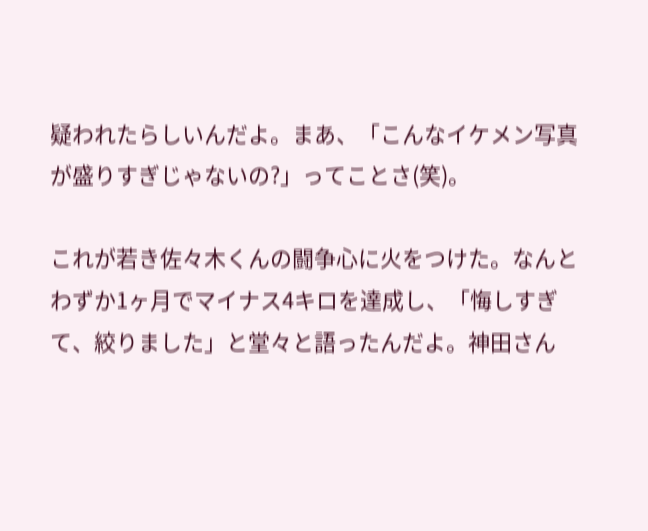疑われたらしいんだよ。まあ、「こんなイケメン写真が盛りすぎじゃないの?」ってことさ(笑)。

これが若き佐々木くんの闘争心に火をつけた。なんとわずか1ヶ月でマイナス4キロを達成し、「悔しすぎて、絞りました」と堂々と語ったんだよ。神田さん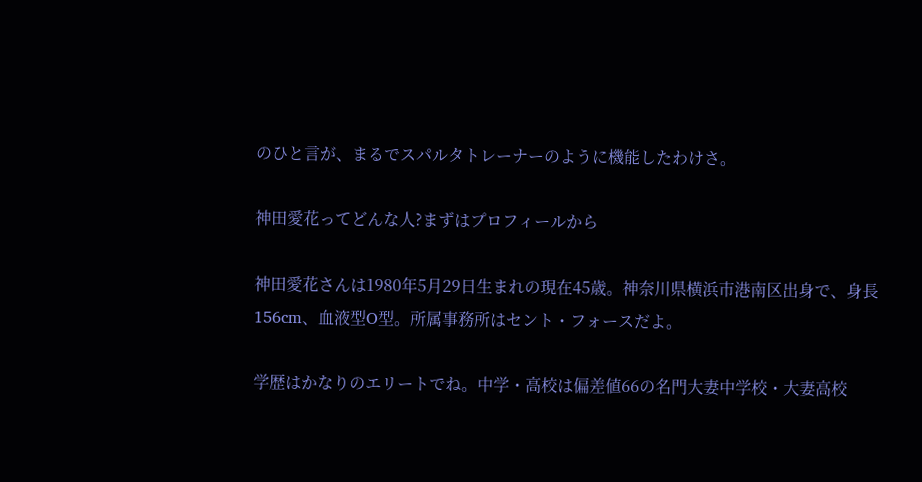のひと言が、まるでスパルタトレーナーのように機能したわけさ。

神田愛花ってどんな人?まずはプロフィールから

神田愛花さんは1980年5月29日生まれの現在45歳。神奈川県横浜市港南区出身で、身長156cm、血液型O型。所属事務所はセント・フォースだよ。

学歴はかなりのエリートでね。中学・高校は偏差値66の名門大妻中学校・大妻高校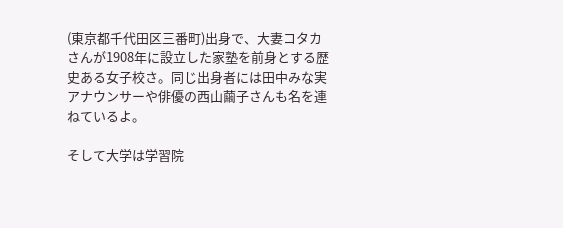(東京都千代田区三番町)出身で、大妻コタカさんが1908年に設立した家塾を前身とする歴史ある女子校さ。同じ出身者には田中みな実アナウンサーや俳優の西山繭子さんも名を連ねているよ。

そして大学は学習院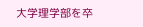大学理学部を卒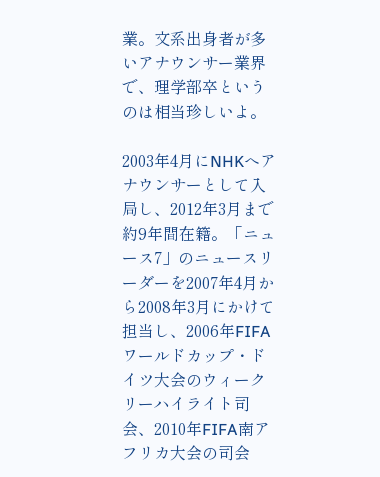業。文系出身者が多いアナウンサー業界で、理学部卒というのは相当珍しいよ。

2003年4月にNHKへアナウンサーとして入局し、2012年3月まで約9年間在籍。「ニュース7」のニュースリーダーを2007年4月から2008年3月にかけて担当し、2006年FIFAワールドカップ・ドイツ大会のウィークリーハイライト司会、2010年FIFA南アフリカ大会の司会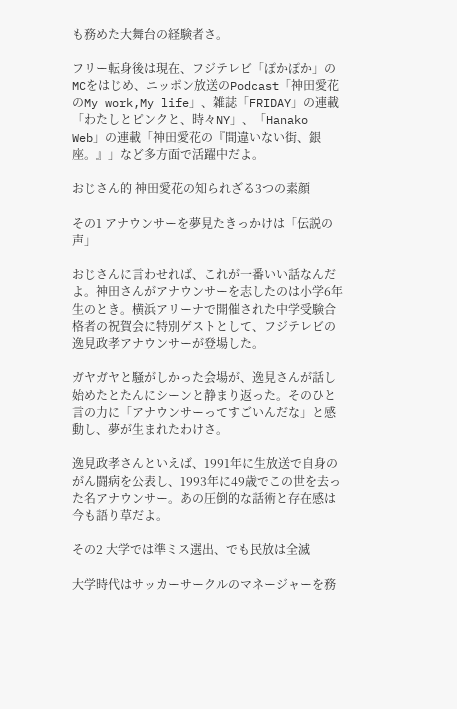も務めた大舞台の経験者さ。

フリー転身後は現在、フジテレビ「ぽかぽか」のMCをはじめ、ニッポン放送のPodcast「神田愛花のMy work,My life」、雑誌「FRIDAY」の連載「わたしとピンクと、時々NY」、「Hanako Web」の連載「神田愛花の『間違いない街、銀座。』」など多方面で活躍中だよ。

おじさん的 神田愛花の知られざる3つの素顔

その1 アナウンサーを夢見たきっかけは「伝説の声」

おじさんに言わせれば、これが一番いい話なんだよ。神田さんがアナウンサーを志したのは小学6年生のとき。横浜アリーナで開催された中学受験合格者の祝賀会に特別ゲストとして、フジテレビの逸見政孝アナウンサーが登場した。

ガヤガヤと騒がしかった会場が、逸見さんが話し始めたとたんにシーンと静まり返った。そのひと言の力に「アナウンサーってすごいんだな」と感動し、夢が生まれたわけさ。

逸見政孝さんといえば、1991年に生放送で自身のがん闘病を公表し、1993年に49歳でこの世を去った名アナウンサー。あの圧倒的な話術と存在感は今も語り草だよ。

その2 大学では準ミス選出、でも民放は全滅

大学時代はサッカーサークルのマネージャーを務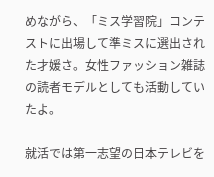めながら、「ミス学習院」コンテストに出場して準ミスに選出された才媛さ。女性ファッション雑誌の読者モデルとしても活動していたよ。

就活では第一志望の日本テレビを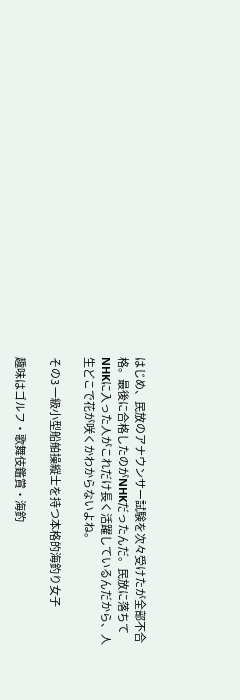はじめ、民放のアナウンサー試験を次々受けたが全部不合格。最後に合格したのがNHKだったんだ。民放に落ちてNHKに入った人がこれだけ長く活躍しているんだから、人生どこで花が咲くかわからないよね。

その3 一級小型船舶操縦士を持つ本格的海釣り女子

趣味はゴルフ・歌舞伎鑑賞・海釣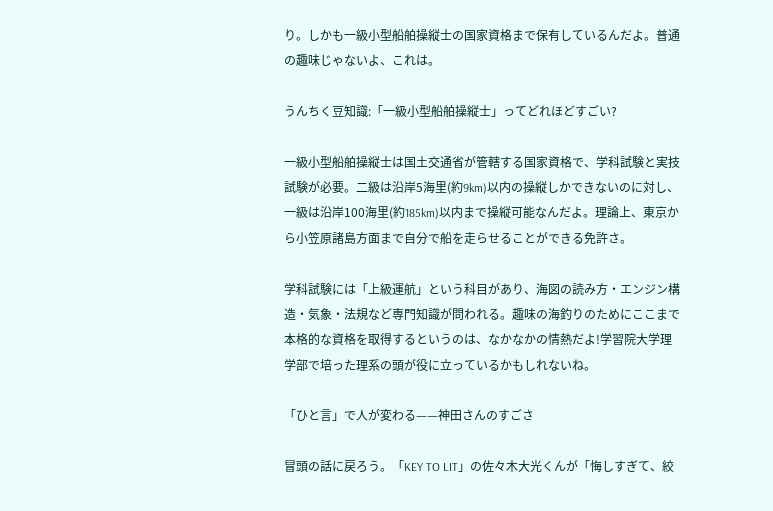り。しかも一級小型船舶操縦士の国家資格まで保有しているんだよ。普通の趣味じゃないよ、これは。

うんちく豆知識:「一級小型船舶操縦士」ってどれほどすごい?

一級小型船舶操縦士は国土交通省が管轄する国家資格で、学科試験と実技試験が必要。二級は沿岸5海里(約9km)以内の操縦しかできないのに対し、一級は沿岸100海里(約185km)以内まで操縦可能なんだよ。理論上、東京から小笠原諸島方面まで自分で船を走らせることができる免許さ。

学科試験には「上級運航」という科目があり、海図の読み方・エンジン構造・気象・法規など専門知識が問われる。趣味の海釣りのためにここまで本格的な資格を取得するというのは、なかなかの情熱だよ!学習院大学理学部で培った理系の頭が役に立っているかもしれないね。

「ひと言」で人が変わる——神田さんのすごさ

冒頭の話に戻ろう。「KEY TO LIT」の佐々木大光くんが「悔しすぎて、絞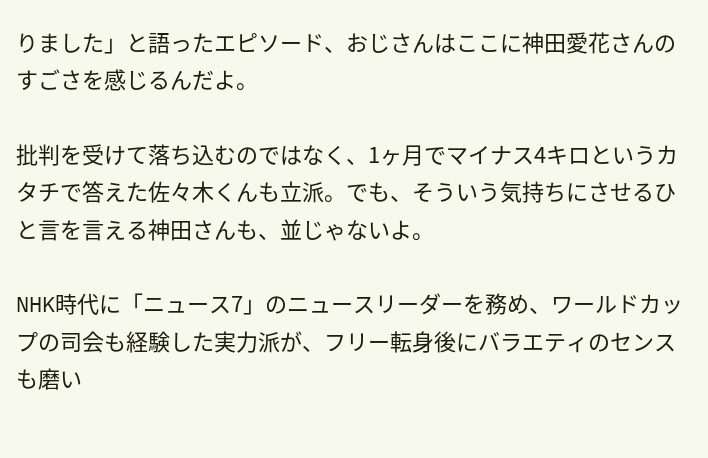りました」と語ったエピソード、おじさんはここに神田愛花さんのすごさを感じるんだよ。

批判を受けて落ち込むのではなく、1ヶ月でマイナス4キロというカタチで答えた佐々木くんも立派。でも、そういう気持ちにさせるひと言を言える神田さんも、並じゃないよ。

NHK時代に「ニュース7」のニュースリーダーを務め、ワールドカップの司会も経験した実力派が、フリー転身後にバラエティのセンスも磨い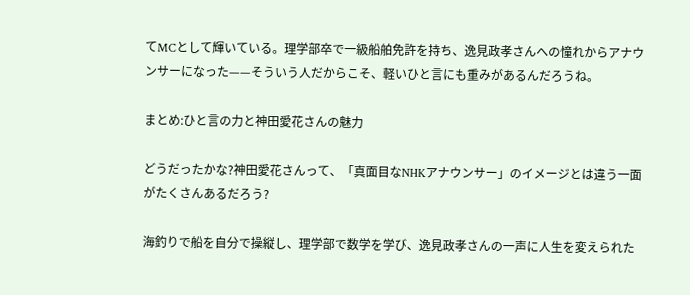てMCとして輝いている。理学部卒で一級船舶免許を持ち、逸見政孝さんへの憧れからアナウンサーになった——そういう人だからこそ、軽いひと言にも重みがあるんだろうね。

まとめ:ひと言の力と神田愛花さんの魅力

どうだったかな?神田愛花さんって、「真面目なNHKアナウンサー」のイメージとは違う一面がたくさんあるだろう?

海釣りで船を自分で操縦し、理学部で数学を学び、逸見政孝さんの一声に人生を変えられた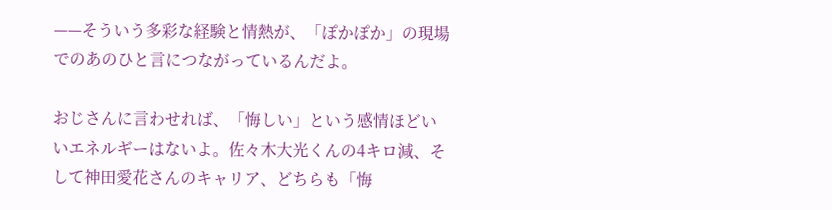——そういう多彩な経験と情熱が、「ぽかぽか」の現場でのあのひと言につながっているんだよ。

おじさんに言わせれば、「悔しい」という感情ほどいいエネルギーはないよ。佐々木大光くんの4キロ減、そして神田愛花さんのキャリア、どちらも「悔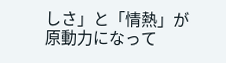しさ」と「情熱」が原動力になって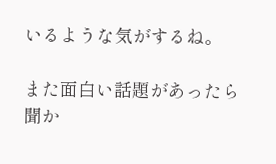いるような気がするね。

また面白い話題があったら聞か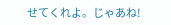せてくれよ。じゃあね!